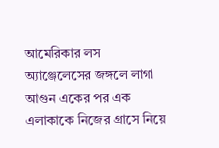আমেরিকার লস অ্যাঞ্জেলেসের জঙ্গলে লাগা আগুন একের পর এক এলাকাকে নিজের গ্রাসে নিয়ে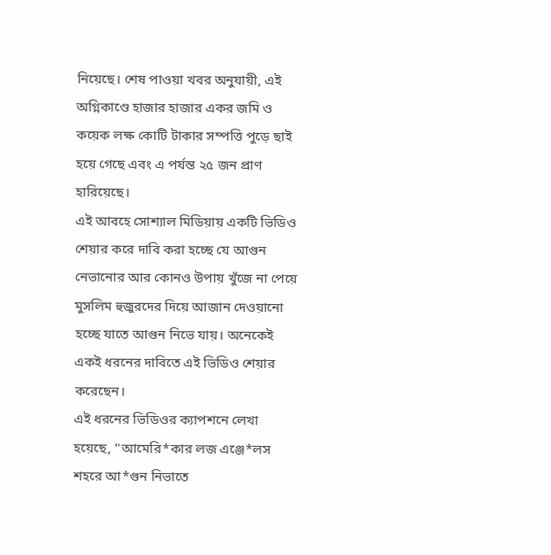নিয়েছে। শেষ পাওয়া খবর অনুযায়ী, এই অগ্নিকাণ্ডে হাজার হাজার একর জমি ও কয়েক লক্ষ কোটি টাকার সম্পত্তি পুড়ে ছাই হয়ে গেছে এবং এ পর্যন্ত ২৫ জন প্রাণ হারিয়েছে।
এই আবহে সোশ্যাল মিডিয়ায় একটি ভিডিও শেয়ার করে দাবি করা হচ্ছে যে আগুন নেভানোর আর কোনও উপায় খুঁজে না পেয়ে মুসলিম হুজুরদের দিয়ে আজান দেওয়ানো হচ্ছে যাতে আগুন নিভে যায়। অনেকেই একই ধরনের দাবিতে এই ভিডিও শেয়ার করেছেন।
এই ধরনের ভিডিওর ক্যাপশনে লেখা হয়েছে, "আমেরি*কার লজ এঞ্জে*লস শহরে আ*গুন নিভাতে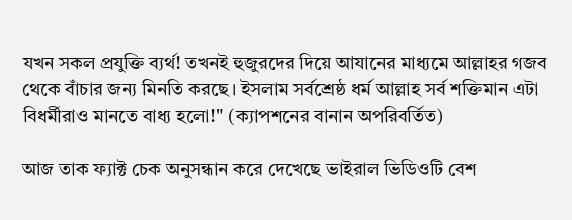যখন সকল প্রযুক্তি ব্যর্থ! তখনই হুজুরদের দিয়ে আযানের মাধ্যমে আল্লাহর গজব থেকে বাঁচার জন্য মিনতি করছে। ইসলাম সর্বশ্রেষ্ঠ ধর্ম আল্লাহ সর্ব শক্তিমান এটা বিধর্মীরাও মানতে বাধ্য হলো!" (ক্যাপশনের বানান অপরিবর্তিত)

আজ তাক ফ্যাক্ট চেক অনুসন্ধান করে দেখেছে ভাইরাল ভিডিওটি বেশ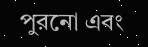পুরনো এবং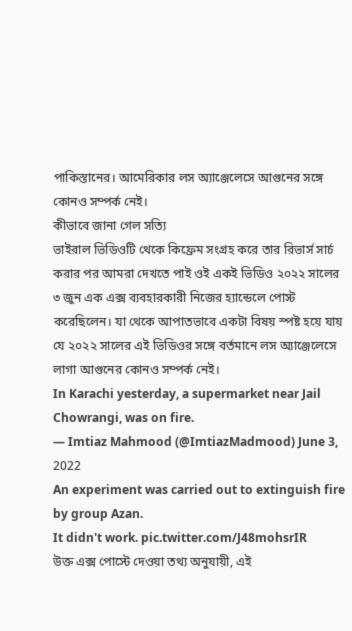পাকিস্তানের। আমেরিকার লস অ্যাঞ্জেলেসে আগুনের সঙ্গে কোনও সম্পর্ক নেই।
কীভাবে জানা গেল সত্যি
ভাইরাল ভিডিওটি থেকে কিফ্রেম সংগ্রহ করে তার রিভার্স সার্চ করার পর আমরা দেখতে পাই ওই একই ভিডিও ২০২২ সালের ৩ জুন এক এক্স ব্যবহারকারী নিজের হ্যান্ডেলে পোস্ট করেছিলেন। যা থেকে আপাতভাবে একটা বিষয় স্পষ্ট হয়ে যায় যে ২০২২ সালের এই ভিডিওর সঙ্গে বর্তমানে লস অ্যাঞ্জেলেসে লাগা আগুনের কোনও সম্পর্ক নেই।
In Karachi yesterday, a supermarket near Jail Chowrangi, was on fire.
— Imtiaz Mahmood (@ImtiazMadmood) June 3, 2022
An experiment was carried out to extinguish fire by group Azan.
It didn't work. pic.twitter.com/J48mohsrIR
উক্ত এক্স পোস্টে দেওয়া তথ্য অনুযায়ী, এই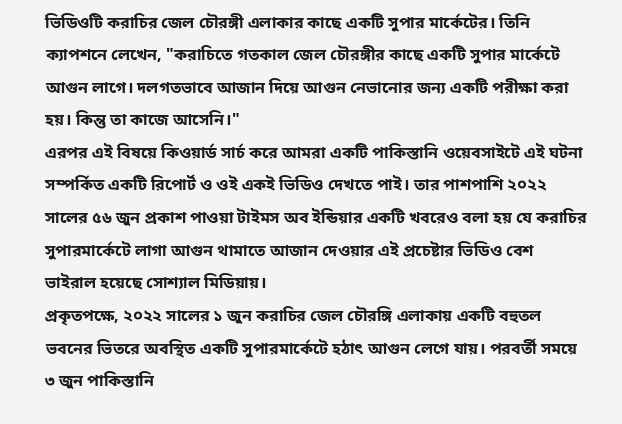ভিডিওটি করাচির জেল চৌরঙ্গী এলাকার কাছে একটি সুপার মার্কেটের। তিনি ক্যাপশনে লেখেন, "করাচিতে গতকাল জেল চৌরঙ্গীর কাছে একটি সুপার মার্কেটে আগুন লাগে। দলগতভাবে আজান দিয়ে আগুন নেভানোর জন্য একটি পরীক্ষা করা হয়। কিন্তু তা কাজে আসেনি।"
এরপর এই বিষয়ে কিওয়ার্ড সার্চ করে আমরা একটি পাকিস্তানি ওয়েবসাইটে এই ঘটনা সম্পর্কিত একটি রিপোর্ট ও ওই একই ভিডিও দেখতে পাই। তার পাশপাশি ২০২২ সালের ৫৬ জুন প্রকাশ পাওয়া টাইমস অব ইন্ডিয়ার একটি খবরেও বলা হয় যে করাচির সুপারমার্কেটে লাগা আগুন থামাতে আজান দেওয়ার এই প্রচেষ্টার ভিডিও বেশ ভাইরাল হয়েছে সোশ্যাল মিডিয়ায়।
প্রকৃতপক্ষে, ২০২২ সালের ১ জুন করাচির জেল চৌরঙ্গি এলাকায় একটি বহুতল ভবনের ভিতরে অবস্থিত একটি সুপারমার্কেটে হঠাৎ আগুন লেগে যায়। পরবর্তী সময়ে ৩ জুন পাকিস্তানি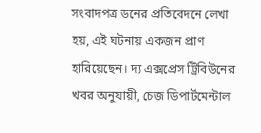সংবাদপত্র ডনের প্রতিবেদনে লেখা হয়, এই ঘটনায় একজন প্রাণ হারিয়েছেন। দ্য এক্সপ্রেস ট্রিবিউনের খবর অনুযায়ী, চেজ ডিপার্টমেন্টাল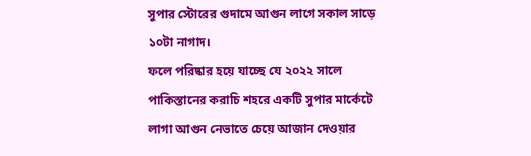সুপার স্টোরের গুদামে আগুন লাগে সকাল সাড়ে ১০টা নাগাদ।
ফলে পরিষ্কার হয়ে যাচ্ছে যে ২০২২ সালে পাকিস্তানের করাচি শহরে একটি সুপার মার্কেটে লাগা আগুন নেভাতে চেয়ে আজান দেওয়ার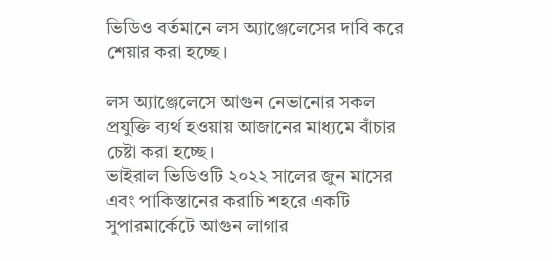ভিডিও বর্তমানে লস অ্যাঞ্জেলেসের দাবি করে শেয়ার করা হচ্ছে।

লস অ্যাঞ্জেলেসে আগুন নেভানোর সকল প্রযুক্তি ব্যর্থ হওয়ায় আজানের মাধ্যমে বাঁচার চেষ্টা করা হচ্ছে।
ভাইরাল ভিডিওটি ২০২২ সালের জুন মাসের এবং পাকিস্তানের করাচি শহরে একটি সুপারমার্কেটে আগুন লাগার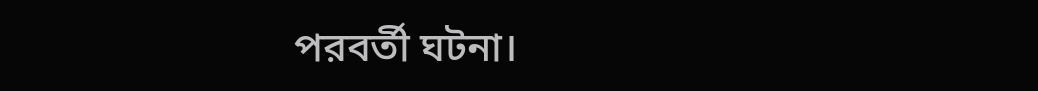পরবর্তী ঘটনা।